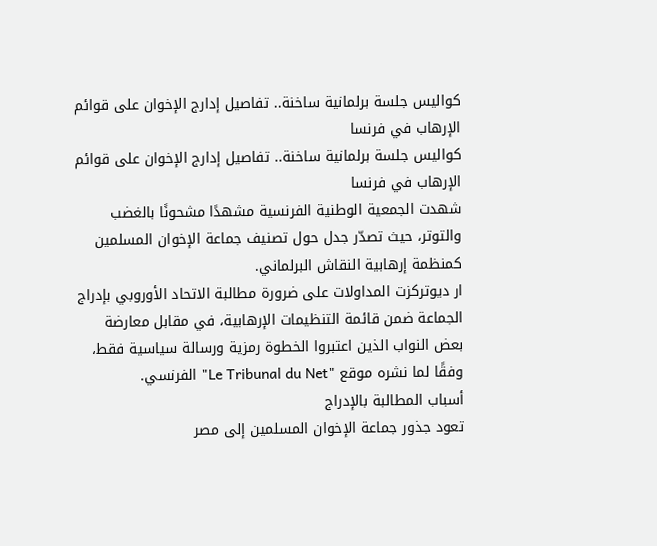كواليس جلسة برلمانية ساخنة.. تفاصيل إدارج الإخوان على قوائم الإرهاب في فرنسا
كواليس جلسة برلمانية ساخنة.. تفاصيل إدارج الإخوان على قوائم الإرهاب في فرنسا
شهدت الجمعية الوطنية الفرنسية مشهدًا مشحونًا بالغضب والتوتر، حيث تصدّر جدل حول تصنيف جماعة الإخوان المسلمين كمنظمة إرهابية النقاش البرلماني.
ار ديوتركزت المداولات على ضرورة مطالبة الاتحاد الأوروبي بإدراج الجماعة ضمن قائمة التنظيمات الإرهابية، في مقابل معارضة بعض النواب الذين اعتبروا الخطوة رمزية ورسالة سياسية فقط، وفقًا لما نشره موقع "Le Tribunal du Net" الفرنسي.
أسباب المطالبة بالإدراج
تعود جذور جماعة الإخوان المسلمين إلى مصر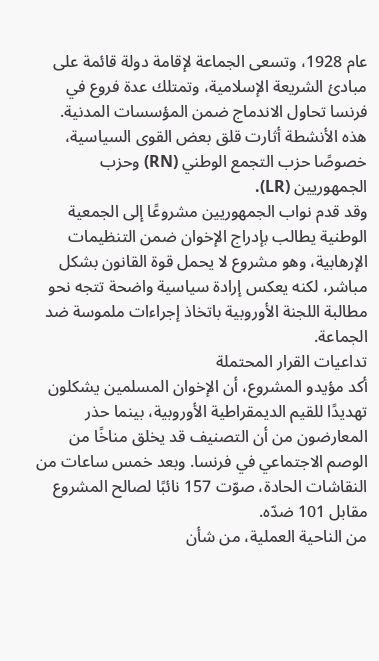عام 1928، وتسعى الجماعة لإقامة دولة قائمة على مبادئ الشريعة الإسلامية، وتمتلك عدة فروع في فرنسا تحاول الاندماج ضمن المؤسسات المدنية. هذه الأنشطة أثارت قلق بعض القوى السياسية، خصوصًا حزب التجمع الوطني (RN) وحزب الجمهوريين (LR).
وقد قدم نواب الجمهوريين مشروعًا إلى الجمعية الوطنية يطالب بإدراج الإخوان ضمن التنظيمات الإرهابية، وهو مشروع لا يحمل قوة القانون بشكل مباشر، لكنه يعكس إرادة سياسية واضحة تتجه نحو مطالبة اللجنة الأوروبية باتخاذ إجراءات ملموسة ضد الجماعة.
تداعيات القرار المحتملة
أكد مؤيدو المشروع، أن الإخوان المسلمين يشكلون تهديدًا للقيم الديمقراطية الأوروبية، بينما حذر المعارضون من أن التصنيف قد يخلق مناخًا من الوصم الاجتماعي في فرنسا. وبعد خمس ساعات من النقاشات الحادة، صوّت 157 نائبًا لصالح المشروع مقابل 101 ضدّه.
من الناحية العملية، من شأن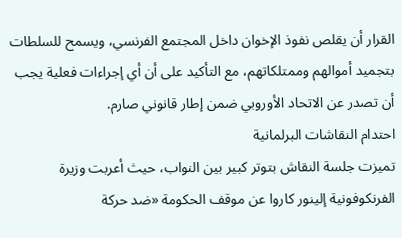القرار أن يقلص نفوذ الإخوان داخل المجتمع الفرنسي، ويسمح للسلطات بتجميد أموالهم وممتلكاتهم، مع التأكيد على أن أي إجراءات فعلية يجب أن تصدر عن الاتحاد الأوروبي ضمن إطار قانوني صارم.
احتدام النقاشات البرلمانية
تميزت جلسة النقاش بتوتر كبير بين النواب، حيث أعربت وزيرة الفرنكوفونية إلينور كاروا عن موقف الحكومة «ضد حركة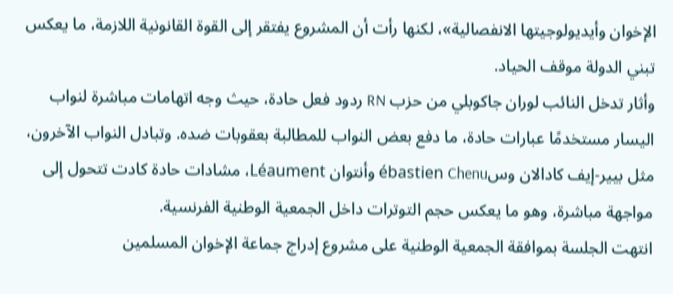الإخوان وأيديولوجيتها الانفصالية»، لكنها رأت أن المشروع يفتقر إلى القوة القانونية اللازمة، ما يعكس تبني الدولة موقف الحياد.
وأثار تدخل النائب لوران جاكوبلي من حزب RN ردود فعل حادة، حيث وجه اتهامات مباشرة لنواب اليسار مستخدمًا عبارات حادة، ما دفع بعض النواب للمطالبة بعقوبات ضده. وتبادل النواب الآخرون، مثل بيير-إيف كادالان وسébastien Chenu وأنتوان Léaument، مشادات حادة كادت تتحول إلى مواجهة مباشرة، وهو ما يعكس حجم التوترات داخل الجمعية الوطنية الفرنسية.
انتهت الجلسة بموافقة الجمعية الوطنية على مشروع إدراج جماعة الإخوان المسلمين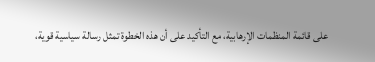على قائمة المنظمات الإرهابية، مع التأكيد على أن هذه الخطوة تمثل رسالة سياسية قوية،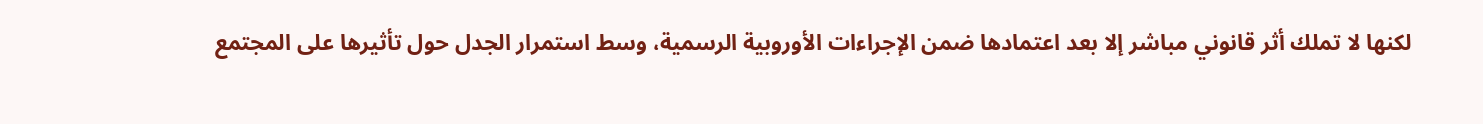لكنها لا تملك أثر قانوني مباشر إلا بعد اعتمادها ضمن الإجراءات الأوروبية الرسمية، وسط استمرار الجدل حول تأثيرها على المجتمع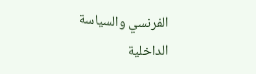الفرنسي والسياسة الداخلية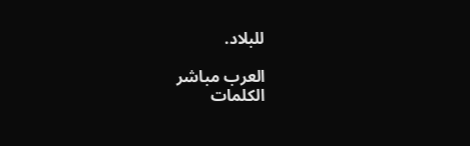للبلاد.

العرب مباشر
الكلمات